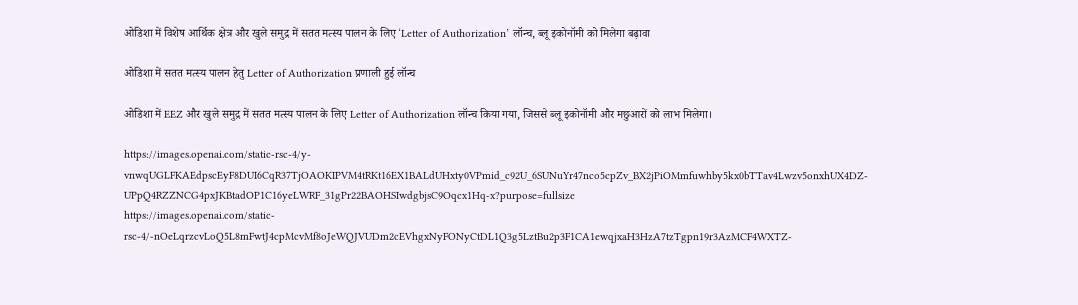ओडिशा में विशेष आर्थिक क्षेत्र और खुले समुद्र में सतत मत्स्य पालन के लिए ‘Letter of Authorization’ लॉन्च, ब्लू इकोनॉमी को मिलेगा बढ़ावा

ओडिशा में सतत मत्स्य पालन हेतु Letter of Authorization प्रणाली हुई लॉन्च

ओडिशा में EEZ और खुले समुद्र में सतत मत्स्य पालन के लिए Letter of Authorization लॉन्च किया गया, जिससे ब्लू इकोनॉमी और मछुआरों को लाभ मिलेगा।

https://images.openai.com/static-rsc-4/y-vnwqUGLFKAEdpscEyF8DUI6CqR37TjOAOKIPVM4tRKt16EX1BALdUHxty0VPmid_c92U_6SUNuYr47nco5cpZv_BX2jPiOMmfuwhby5kx0bTTav4Lwzv5onxhUX4DZ-UPpQ4RZZNCG4pxJKBtadOP1C16yeLWRF_31gPr22BAOHSIwdgbjsC9Oqcx1Hq-x?purpose=fullsize
https://images.openai.com/static-rsc-4/-nOeLqrzcvLoQ5L8mFwtJ4cpMcvMf8oJeWQJVUDm2cEVhgxNyFONyCtDL1Q3g5LztBu2p3F1CA1ewqjxaH3HzA7tzTgpn19r3AzMCF4WXTZ-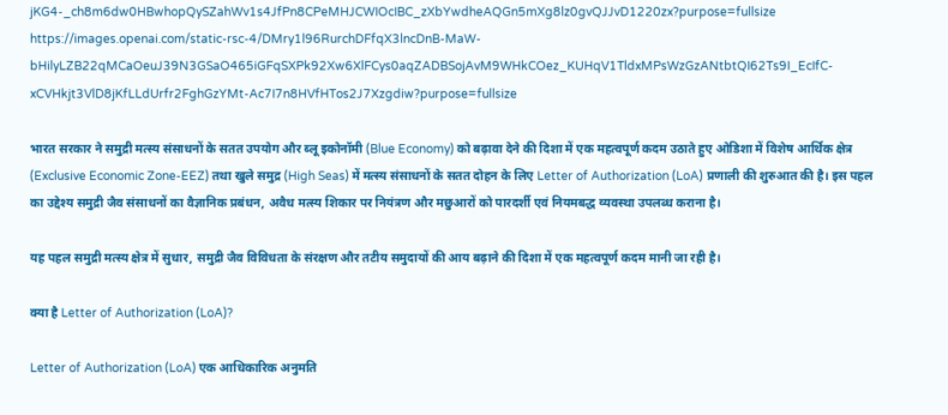jKG4-_ch8m6dw0HBwhopQySZahWv1s4JfPn8CPeMHJCWIOcIBC_zXbYwdheAQGn5mXg8lz0gvQJJvD1220zx?purpose=fullsize
https://images.openai.com/static-rsc-4/DMry1l96RurchDFfqX3lncDnB-MaW-bHilyLZB22qMCaOeuJ39N3GSaO465iGFqSXPk92Xw6XlFCys0aqZADBSojAvM9WHkCOez_KUHqV1TldxMPsWzGzANtbtQI62Ts9I_EcIfC-xCVHkjt3VlD8jKfLLdUrfr2FghGzYMt-Ac7I7n8HVfHTos2J7Xzgdiw?purpose=fullsize

भारत सरकार ने समुद्री मत्स्य संसाधनों के सतत उपयोग और ब्लू इकोनॉमी (Blue Economy) को बढ़ावा देने की दिशा में एक महत्वपूर्ण कदम उठाते हुए ओडिशा में विशेष आर्थिक क्षेत्र (Exclusive Economic Zone-EEZ) तथा खुले समुद्र (High Seas) में मत्स्य संसाधनों के सतत दोहन के लिए Letter of Authorization (LoA) प्रणाली की शुरुआत की है। इस पहल का उद्देश्य समुद्री जैव संसाधनों का वैज्ञानिक प्रबंधन, अवैध मत्स्य शिकार पर नियंत्रण और मछुआरों को पारदर्शी एवं नियमबद्ध व्यवस्था उपलब्ध कराना है।

यह पहल समुद्री मत्स्य क्षेत्र में सुधार, समुद्री जैव विविधता के संरक्षण और तटीय समुदायों की आय बढ़ाने की दिशा में एक महत्वपूर्ण कदम मानी जा रही है।

क्या है Letter of Authorization (LoA)?

Letter of Authorization (LoA) एक आधिकारिक अनुमति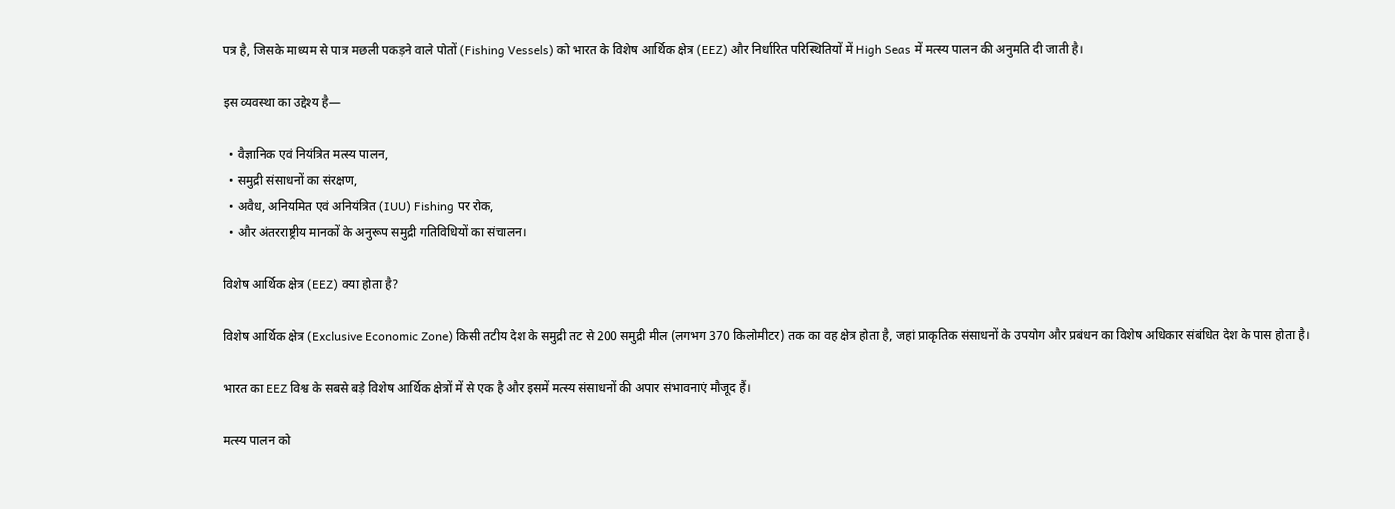पत्र है, जिसके माध्यम से पात्र मछली पकड़ने वाले पोतों (Fishing Vessels) को भारत के विशेष आर्थिक क्षेत्र (EEZ) और निर्धारित परिस्थितियों में High Seas में मत्स्य पालन की अनुमति दी जाती है।

इस व्यवस्था का उद्देश्य है—

  • वैज्ञानिक एवं नियंत्रित मत्स्य पालन,
  • समुद्री संसाधनों का संरक्षण,
  • अवैध, अनियमित एवं अनियंत्रित (IUU) Fishing पर रोक,
  • और अंतरराष्ट्रीय मानकों के अनुरूप समुद्री गतिविधियों का संचालन।

विशेष आर्थिक क्षेत्र (EEZ) क्या होता है?

विशेष आर्थिक क्षेत्र (Exclusive Economic Zone) किसी तटीय देश के समुद्री तट से 200 समुद्री मील (लगभग 370 किलोमीटर) तक का वह क्षेत्र होता है, जहां प्राकृतिक संसाधनों के उपयोग और प्रबंधन का विशेष अधिकार संबंधित देश के पास होता है।

भारत का EEZ विश्व के सबसे बड़े विशेष आर्थिक क्षेत्रों में से एक है और इसमें मत्स्य संसाधनों की अपार संभावनाएं मौजूद हैं।

मत्स्य पालन को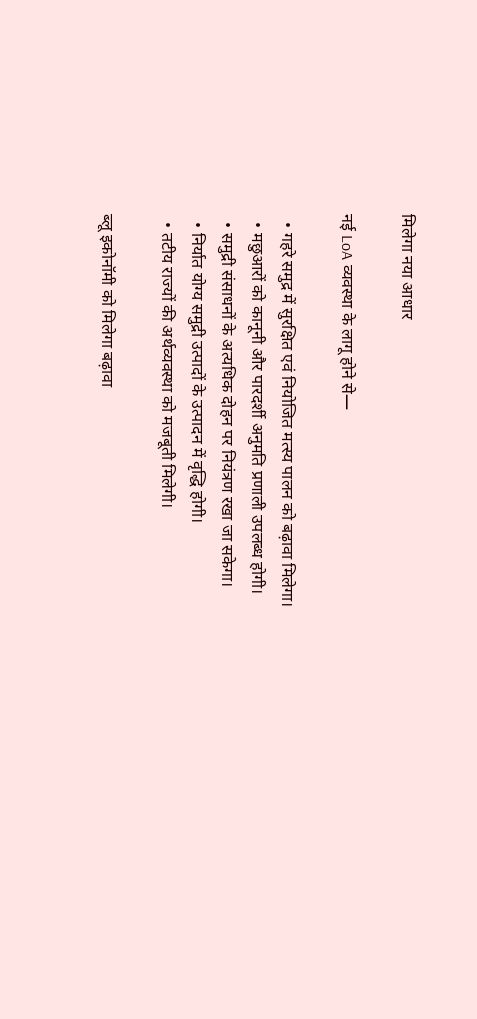मिलेगा नया आधार

नई LoA व्यवस्था के लागू होने से—

  • गहरे समुद्र में सुरक्षित एवं नियोजित मत्स्य पालन को बढ़ावा मिलेगा।
  • मछुआरों को कानूनी और पारदर्शी अनुमति प्रणाली उपलब्ध होगी।
  • समुद्री संसाधनों के अत्यधिक दोहन पर नियंत्रण रखा जा सकेगा।
  • निर्यात योग्य समुद्री उत्पादों के उत्पादन में वृद्धि होगी।
  • तटीय राज्यों की अर्थव्यवस्था को मजबूती मिलेगी।

ब्लू इकोनॉमी को मिलेगा बढ़ावा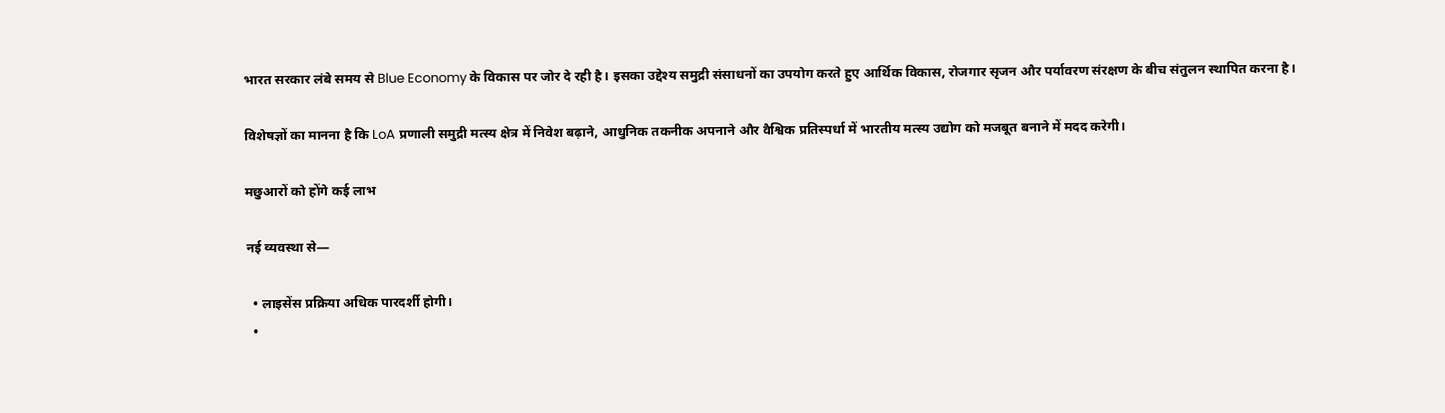भारत सरकार लंबे समय से Blue Economy के विकास पर जोर दे रही है। इसका उद्देश्य समुद्री संसाधनों का उपयोग करते हुए आर्थिक विकास, रोजगार सृजन और पर्यावरण संरक्षण के बीच संतुलन स्थापित करना है।

विशेषज्ञों का मानना है कि LoA प्रणाली समुद्री मत्स्य क्षेत्र में निवेश बढ़ाने, आधुनिक तकनीक अपनाने और वैश्विक प्रतिस्पर्धा में भारतीय मत्स्य उद्योग को मजबूत बनाने में मदद करेगी।

मछुआरों को होंगे कई लाभ

नई व्यवस्था से—

  • लाइसेंस प्रक्रिया अधिक पारदर्शी होगी।
  •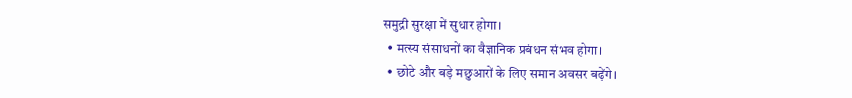समुद्री सुरक्षा में सुधार होगा।
  • मत्स्य संसाधनों का वैज्ञानिक प्रबंधन संभव होगा।
  • छोटे और बड़े मछुआरों के लिए समान अवसर बढ़ेंगे।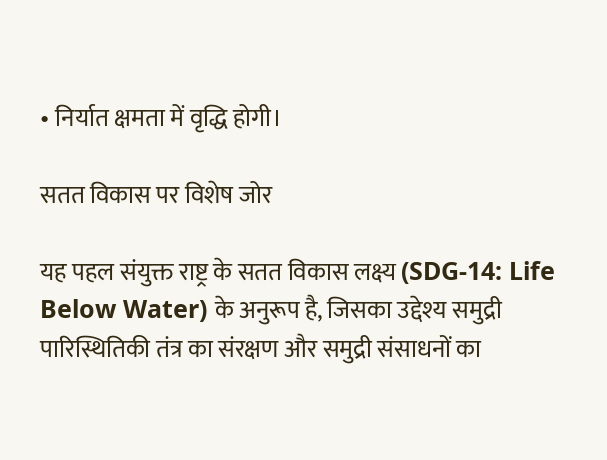• निर्यात क्षमता में वृद्धि होगी।

सतत विकास पर विशेष जोर

यह पहल संयुक्त राष्ट्र के सतत विकास लक्ष्य (SDG-14: Life Below Water) के अनुरूप है, जिसका उद्देश्य समुद्री पारिस्थितिकी तंत्र का संरक्षण और समुद्री संसाधनों का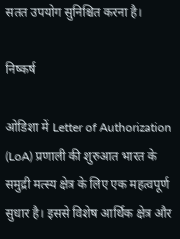सतत उपयोग सुनिश्चित करना है।

निष्कर्ष

ओडिशा में Letter of Authorization (LoA) प्रणाली की शुरुआत भारत के समुद्री मत्स्य क्षेत्र के लिए एक महत्वपूर्ण सुधार है। इससे विशेष आर्थिक क्षेत्र और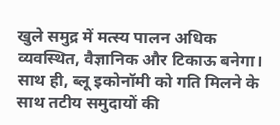खुले समुद्र में मत्स्य पालन अधिक व्यवस्थित, वैज्ञानिक और टिकाऊ बनेगा। साथ ही, ब्लू इकोनॉमी को गति मिलने के साथ तटीय समुदायों की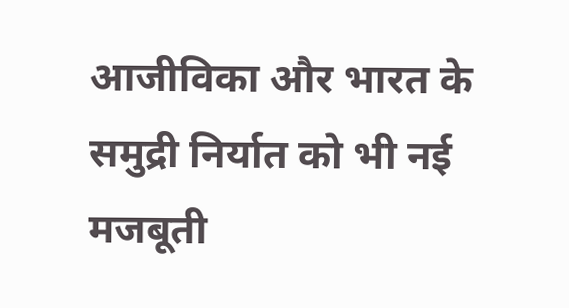आजीविका और भारत के समुद्री निर्यात को भी नई मजबूती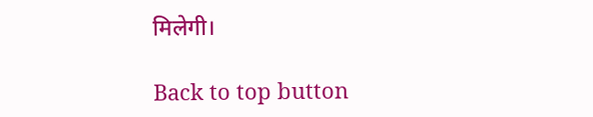मिलेगी।

Back to top button